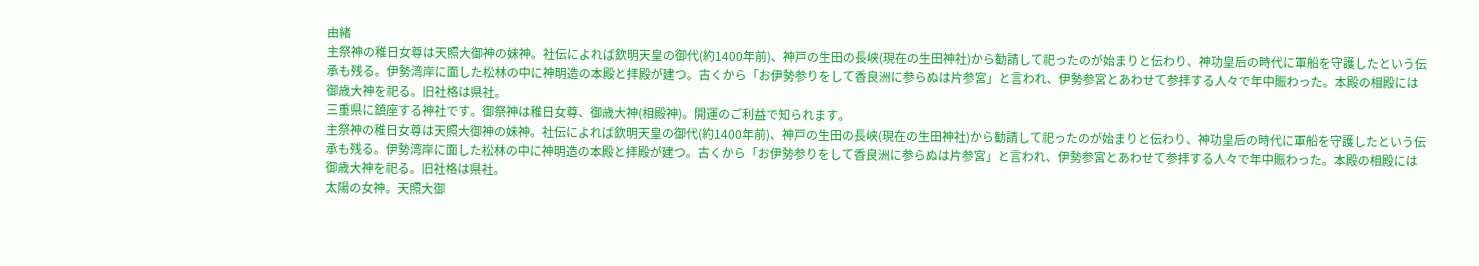由緒
主祭神の稚日女尊は天照大御神の妹神。社伝によれば欽明天皇の御代(約1400年前)、神戸の生田の長峡(現在の生田神社)から勧請して祀ったのが始まりと伝わり、神功皇后の時代に軍船を守護したという伝承も残る。伊勢湾岸に面した松林の中に神明造の本殿と拝殿が建つ。古くから「お伊勢参りをして香良洲に参らぬは片参宮」と言われ、伊勢参宮とあわせて参拝する人々で年中賑わった。本殿の相殿には御歳大神を祀る。旧社格は県社。
三重県に鎮座する神社です。御祭神は稚日女尊、御歳大神(相殿神)。開運のご利益で知られます。
主祭神の稚日女尊は天照大御神の妹神。社伝によれば欽明天皇の御代(約1400年前)、神戸の生田の長峡(現在の生田神社)から勧請して祀ったのが始まりと伝わり、神功皇后の時代に軍船を守護したという伝承も残る。伊勢湾岸に面した松林の中に神明造の本殿と拝殿が建つ。古くから「お伊勢参りをして香良洲に参らぬは片参宮」と言われ、伊勢参宮とあわせて参拝する人々で年中賑わった。本殿の相殿には御歳大神を祀る。旧社格は県社。
太陽の女神。天照大御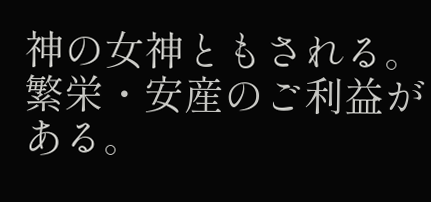神の女神ともされる。繁栄・安産のご利益がある。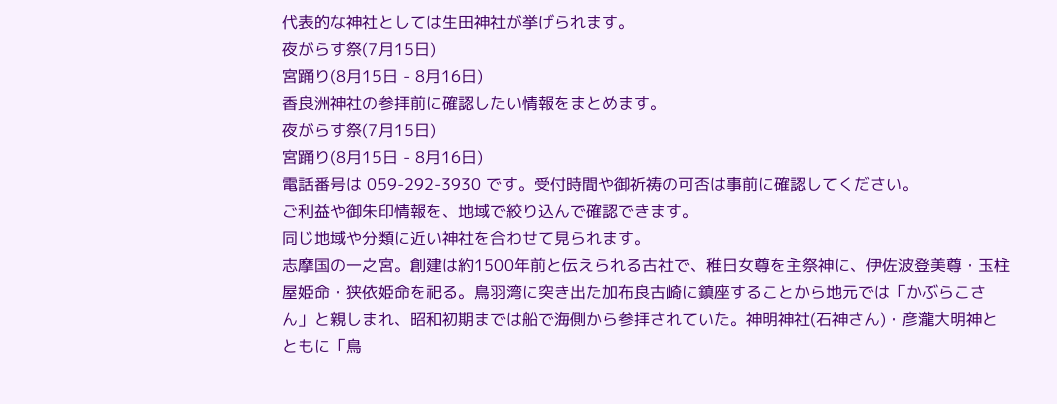代表的な神社としては生田神社が挙げられます。
夜がらす祭(7月15日)
宮踊り(8月15日 - 8月16日)
香良洲神社の参拝前に確認したい情報をまとめます。
夜がらす祭(7月15日)
宮踊り(8月15日 - 8月16日)
電話番号は 059-292-3930 です。受付時間や御祈祷の可否は事前に確認してください。
ご利益や御朱印情報を、地域で絞り込んで確認できます。
同じ地域や分類に近い神社を合わせて見られます。
志摩国の一之宮。創建は約1500年前と伝えられる古社で、稚日女尊を主祭神に、伊佐波登美尊・玉柱屋姫命・狭依姫命を祀る。鳥羽湾に突き出た加布良古崎に鎮座することから地元では「かぶらこさん」と親しまれ、昭和初期までは船で海側から参拝されていた。神明神社(石神さん)・彦瀧大明神とともに「鳥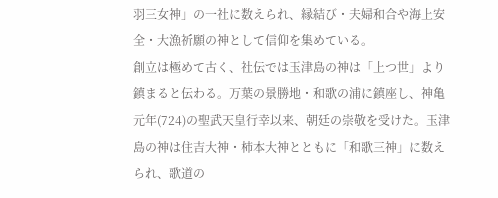羽三女神」の一社に数えられ、縁結び・夫婦和合や海上安全・大漁祈願の神として信仰を集めている。
創立は極めて古く、社伝では玉津島の神は「上つ世」より鎮まると伝わる。万葉の景勝地・和歌の浦に鎮座し、神亀元年(724)の聖武天皇行幸以来、朝廷の崇敬を受けた。玉津島の神は住吉大神・柿本大神とともに「和歌三神」に数えられ、歌道の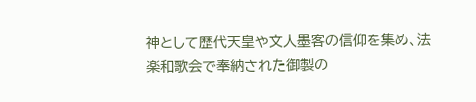神として歴代天皇や文人墨客の信仰を集め、法楽和歌会で奉納された御製の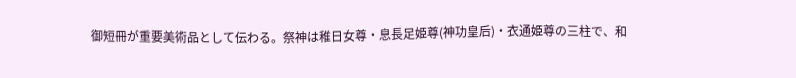御短冊が重要美術品として伝わる。祭神は稚日女尊・息長足姫尊(神功皇后)・衣通姫尊の三柱で、和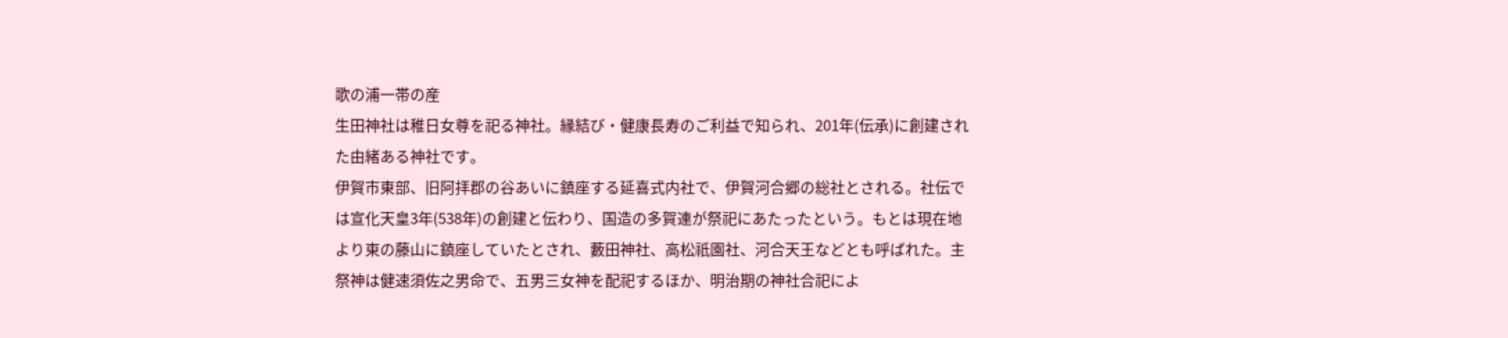歌の浦一帯の産
生田神社は稚日女尊を祀る神社。縁結び・健康長寿のご利益で知られ、201年(伝承)に創建された由緒ある神社です。
伊賀市東部、旧阿拝郡の谷あいに鎮座する延喜式内社で、伊賀河合郷の総社とされる。社伝では宣化天皇3年(538年)の創建と伝わり、国造の多賀連が祭祀にあたったという。もとは現在地より東の藤山に鎮座していたとされ、藪田神社、高松祇園社、河合天王などとも呼ばれた。主祭神は健速須佐之男命で、五男三女神を配祀するほか、明治期の神社合祀によ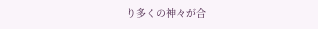り多くの神々が合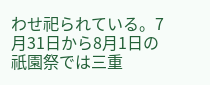わせ祀られている。7月31日から8月1日の祇園祭では三重